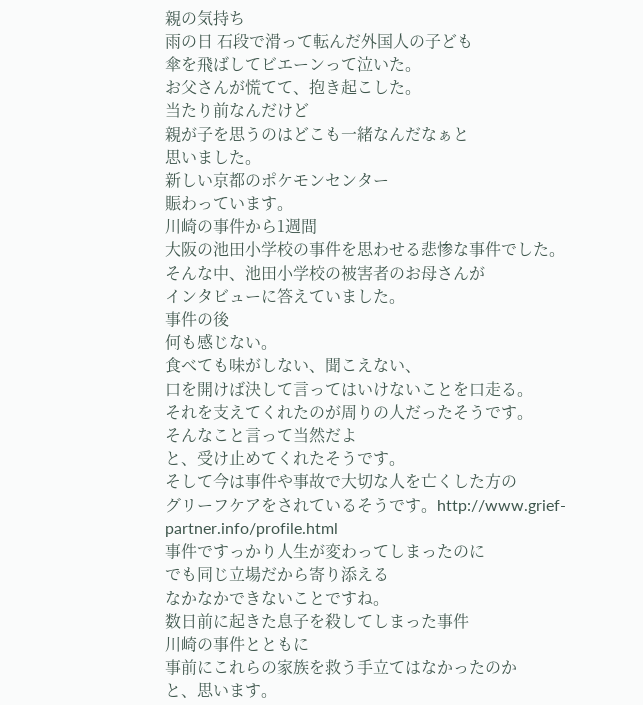親の気持ち
雨の日 石段で滑って転んだ外国人の子ども
傘を飛ばしてビエーンって泣いた。
お父さんが慌てて、抱き起こした。
当たり前なんだけど
親が子を思うのはどこも一緒なんだなぁと
思いました。
新しい京都のポケモンセンター
賑わっています。
川崎の事件から1週間
大阪の池田小学校の事件を思わせる悲惨な事件でした。
そんな中、池田小学校の被害者のお母さんが
インタビューに答えていました。
事件の後
何も感じない。
食べても味がしない、聞こえない、
口を開けば決して言ってはいけないことを口走る。
それを支えてくれたのが周りの人だったそうです。
そんなこと言って当然だよ
と、受け止めてくれたそうです。
そして今は事件や事故で大切な人を亡くした方の
グリーフケアをされているそうです。http://www.grief-partner.info/profile.html
事件ですっかり人生が変わってしまったのに
でも同じ立場だから寄り添える
なかなかできないことですね。
数日前に起きた息子を殺してしまった事件
川崎の事件とともに
事前にこれらの家族を救う手立てはなかったのか
と、思います。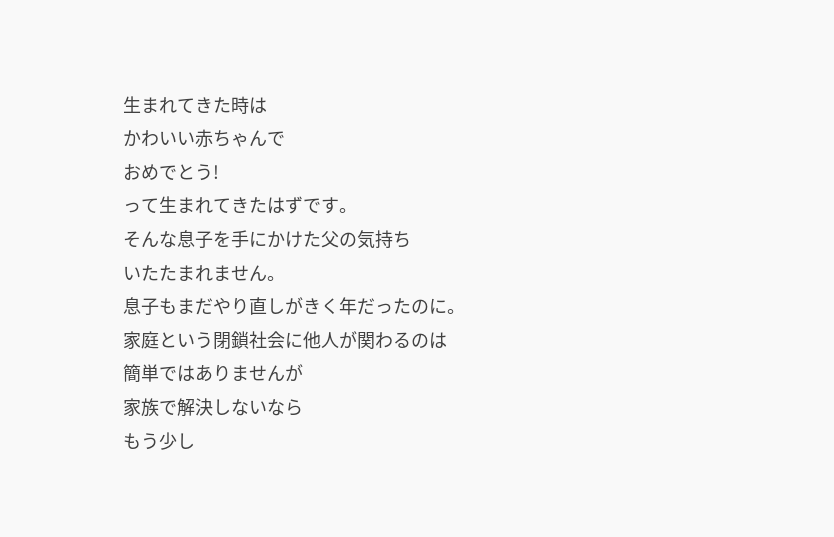生まれてきた時は
かわいい赤ちゃんで
おめでとう!
って生まれてきたはずです。
そんな息子を手にかけた父の気持ち
いたたまれません。
息子もまだやり直しがきく年だったのに。
家庭という閉鎖社会に他人が関わるのは
簡単ではありませんが
家族で解決しないなら
もう少し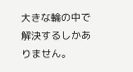大きな輪の中で解決するしかありません。